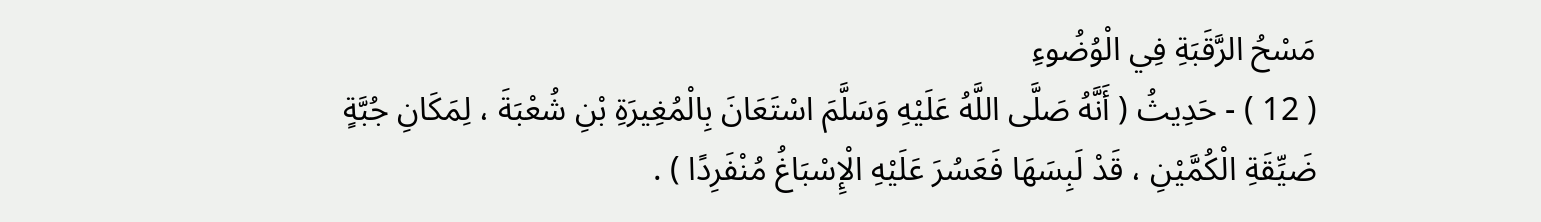مَسْحُ الرَّقَبَةِ فِي الْوُضُوءِ
( 12 ) - حَدِيثُ ( أَنَّهُ صَلَّى اللَّهُ عَلَيْهِ وَسَلَّمَ اسْتَعَانَ بِالْمُغِيرَةِ بْنِ شُعْبَةَ ، لِمَكَانِ جُبَّةٍ ضَيِّقَةِ الْكُمَّيْنِ ، قَدْ لَبِسَهَا فَعَسُرَ عَلَيْهِ الْإِسْبَاغُ مُنْفَرِدًا ) .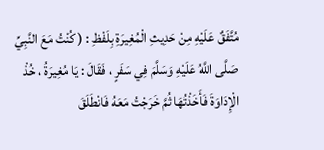مُتَّفَقٌ عَلَيْهِ مِنْ حَدِيثِ الْمُغِيرَةِ بِلَفْظِ : ( كُنْتُ مَعَ النَّبِيِّ صَلَّى اللَّهُ عَلَيْهِ وَسَلَّمَ فِي سَفَرٍ ، فَقَالَ : يَا مُغِيرَةُ ، خُذْ الْإِدَاوَةَ فَأَخَذْتُهَا ثُمَّ خَرَجْتُ مَعَهُ فَانْطَلَقَ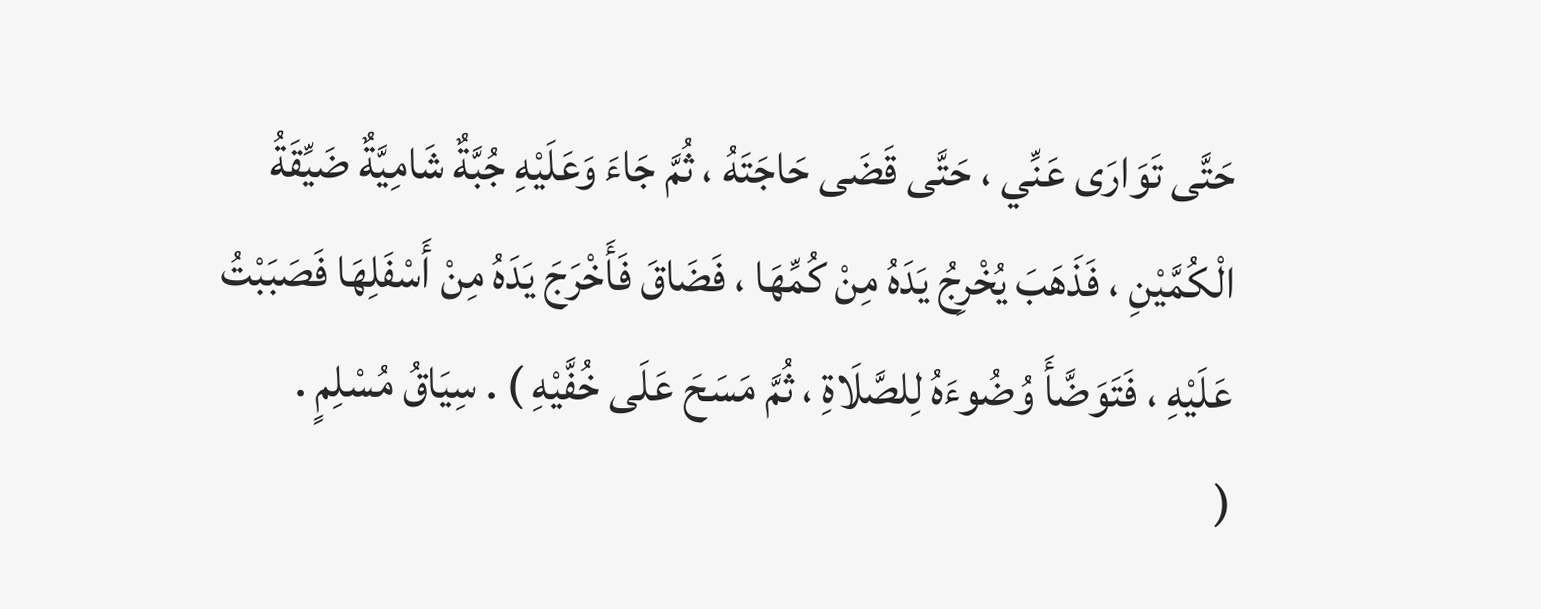حَتَّى تَوَارَى عَنِّي ، حَتَّى قَضَى حَاجَتَهُ ، ثُمَّ جَاءَ وَعَلَيْهِ جُبَّةٌ شَامِيَّةٌ ضَيِّقَةُ الْكُمَّيْنِ ، فَذَهَبَ يُخْرِجُ يَدَهُ مِنْ كُمِّهَا ، فَضَاقَ فَأَخْرَجَ يَدَهُ مِنْ أَسْفَلِهَا فَصَبَبْتُ عَلَيْهِ ، فَتَوَضَّأَ وُضُوءَهُ لِلصَّلَاةِ ، ثُمَّ مَسَحَ عَلَى خُفَّيْهِ ) . سِيَاقُ مُسْلِمٍ .
(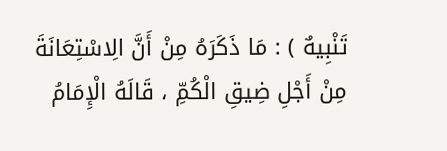تَنْبِيهٌ ) : مَا ذَكَرَهُ مِنْ أَنَّ الِاسْتِعَانَةَ مِنْ أَجْلِ ضِيقِ الْكُمِّ ، قَالَهُ الْإِمَامُ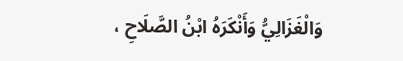وَالْغَزَالِيُّ وَأَنْكَرَهُ ابْنُ الصَّلَاحِ ،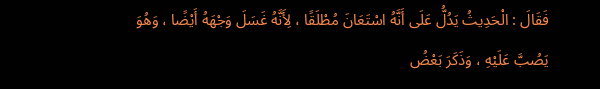فَقَالَ : الْحَدِيثُ يَدُلُّ عَلَى أَنَّهُ اسْتَعَانَ مُطْلَقًا ، لِأَنَّهُ غَسَلَ وَجْهَهُ أَيْضًا ، وَهُوَ يَصُبَّ عَلَيْهِ ، وَذَكَرَ بَعْضُ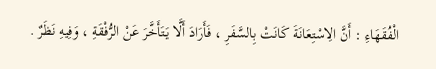الْفُقَهَاءِ : أَنَّ الِاسْتِعَانَةَ كَانَتْ بِالسَّفَرِ ، فَأَرَادَ أَلَّا يَتَأَخَّرَ عَنْ الرُّفْقَةِ ، وَفِيهِ نَظَرٌ .